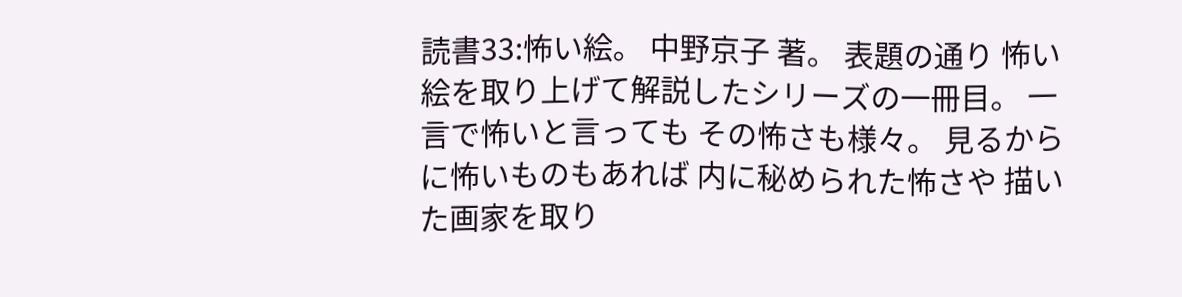読書33:怖い絵。 中野京子 著。 表題の通り 怖い絵を取り上げて解説したシリーズの一冊目。 一言で怖いと言っても その怖さも様々。 見るからに怖いものもあれば 内に秘められた怖さや 描いた画家を取り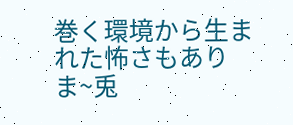巻く環境から生まれた怖さもあり ま~兎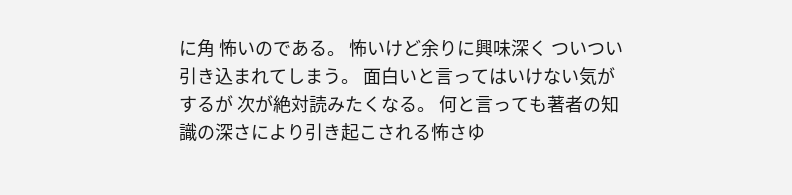に角 怖いのである。 怖いけど余りに興味深く ついつい引き込まれてしまう。 面白いと言ってはいけない気がするが 次が絶対読みたくなる。 何と言っても著者の知識の深さにより引き起こされる怖さゆ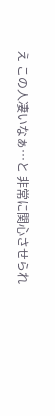え この人凄いなぁ…と 非常に関心させられ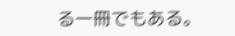る一冊でもある。